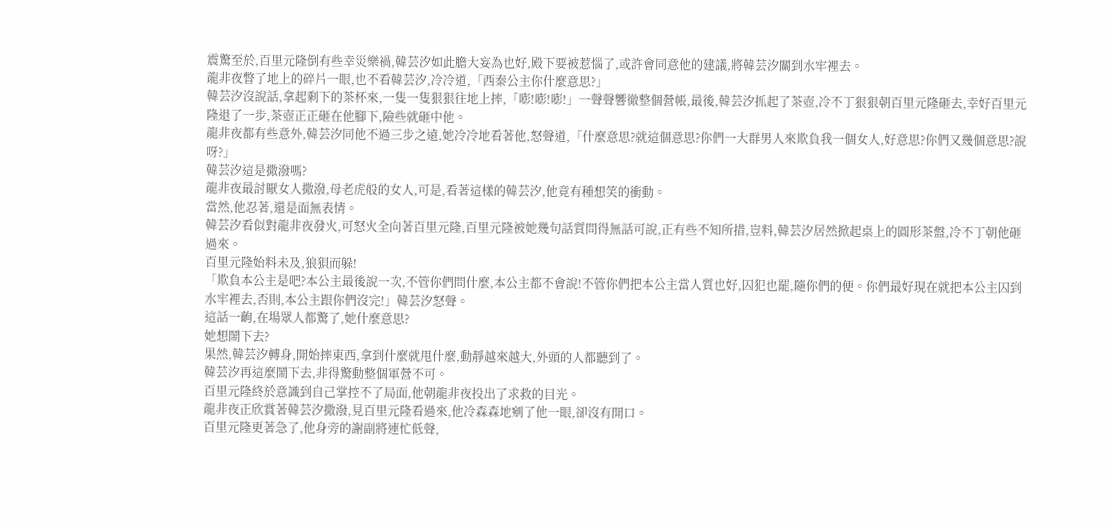震驚至於,百里元隆倒有些幸災樂禍,韓芸汐如此膽大妄為也好,殿下要被惹惱了,或許會同意他的建議,將韓芸汐關到水牢裡去。
龍非夜瞥了地上的碎片一眼,也不看韓芸汐,冷冷道,「西秦公主你什麼意思?」
韓芸汐沒說話,拿起剩下的茶杯來,一隻一隻狠狠往地上摔,「嘭!嘭!嘭!」一聲聲響徹整個營帳,最後,韓芸汐抓起了茶壺,冷不丁狠狠朝百里元隆砸去,幸好百里元隆退了一步,茶壺正正砸在他腳下,險些就砸中他。
龍非夜都有些意外,韓芸汐同他不過三步之遠,她冷冷地看著他,怒聲道,「什麼意思?就這個意思?你們一大群男人來欺負我一個女人,好意思?你們又幾個意思?說呀?」
韓芸汐這是撒潑嗎?
龍非夜最討厭女人撒潑,母老虎般的女人,可是,看著這樣的韓芸汐,他竟有種想笑的衝動。
當然,他忍著,還是面無表情。
韓芸汐看似對龍非夜發火,可怒火全向著百里元隆,百里元隆被她幾句話質問得無話可說,正有些不知所措,豈料,韓芸汐居然掀起桌上的圓形茶盤,冷不丁朝他砸過來。
百里元隆始料未及,狼狽而躲!
「欺負本公主是吧?本公主最後說一次,不管你們問什麼,本公主都不會說!不管你們把本公主當人質也好,囚犯也罷,隨你們的便。你們最好現在就把本公主囚到水牢裡去,否則,本公主跟你們沒完!」韓芸汐怒聲。
這話一齣,在場眾人都驚了,她什麼意思?
她想鬧下去?
果然,韓芸汐轉身,開始摔東西,拿到什麼就甩什麼,動靜越來越大,外頭的人都聽到了。
韓芸汐再這麼鬧下去,非得驚動整個軍營不可。
百里元隆終於意識到自己掌控不了局面,他朝龍非夜投出了求救的目光。
龍非夜正欣賞著韓芸汐撒潑,見百里元隆看過來,他冷森森地剜了他一眼,卻沒有開口。
百里元隆更著急了,他身旁的謝副將連忙低聲,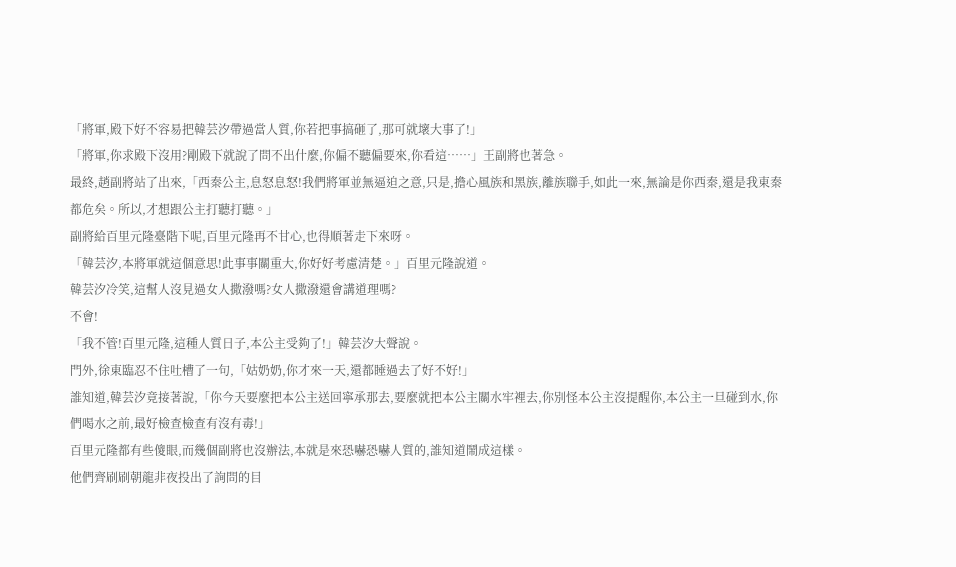「將軍,殿下好不容易把韓芸汐帶過當人質,你若把事搞砸了,那可就壞大事了!」
「將軍,你求殿下沒用?剛殿下就說了問不出什麼,你偏不聽偏要來,你看這……」王副將也著急。
最終,趙副將站了出來,「西秦公主,息怒息怒!我們將軍並無逼迫之意,只是,擔心風族和黑族,離族聯手,如此一來,無論是你西秦,還是我東秦都危矣。所以,才想跟公主打聽打聽。」
副將給百里元隆臺階下呢,百里元隆再不甘心,也得順著走下來呀。
「韓芸汐,本將軍就這個意思!此事事關重大,你好好考慮清楚。」百里元隆說道。
韓芸汐冷笑,這幫人沒見過女人撒潑嗎?女人撒潑還會講道理嗎?
不會!
「我不管!百里元隆,這種人質日子,本公主受夠了!」韓芸汐大聲說。
門外,徐東臨忍不住吐槽了一句,「姑奶奶,你才來一天,還都睡過去了好不好!」
誰知道,韓芸汐竟接著說,「你今天要麼把本公主送回寧承那去,要麼就把本公主關水牢裡去,你別怪本公主沒提醒你,本公主一旦碰到水,你們喝水之前,最好檢查檢查有沒有毒!」
百里元隆都有些傻眼,而幾個副將也沒辦法,本就是來恐嚇恐嚇人質的,誰知道鬧成這樣。
他們齊刷刷朝龍非夜投出了詢問的目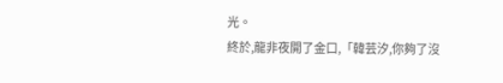光。
終於,龍非夜開了金口,「韓芸汐,你夠了沒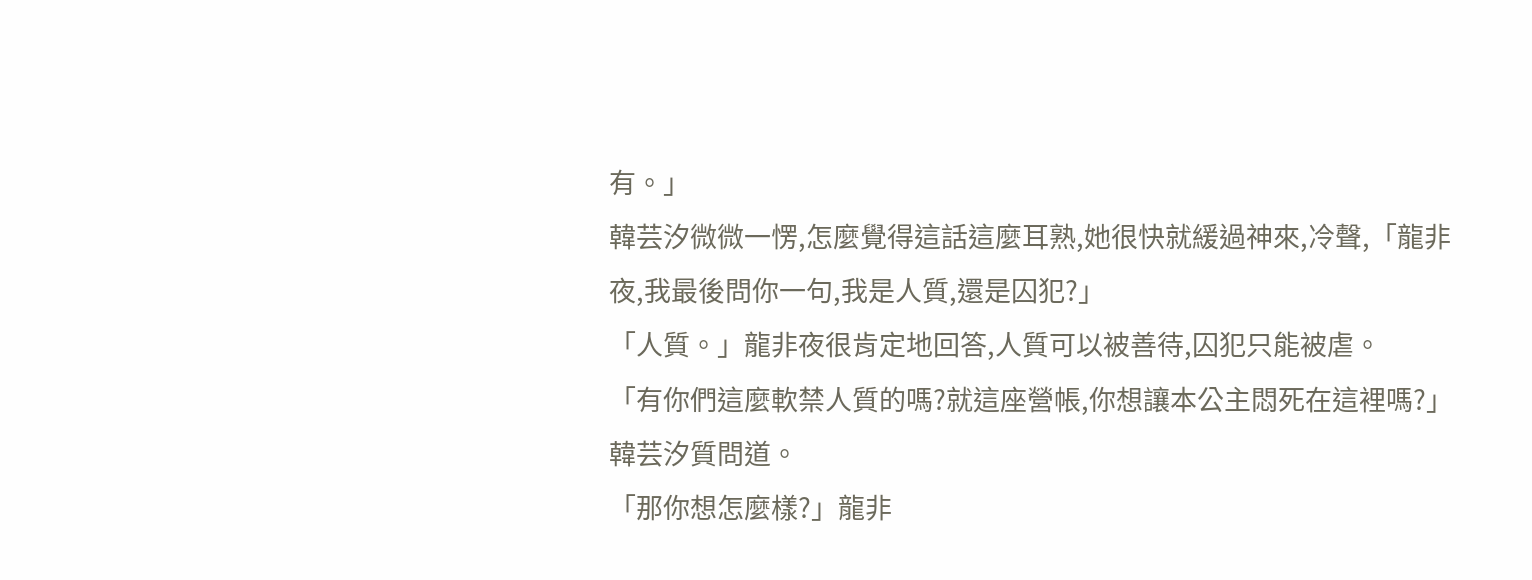有。」
韓芸汐微微一愣,怎麼覺得這話這麼耳熟,她很快就緩過神來,冷聲,「龍非夜,我最後問你一句,我是人質,還是囚犯?」
「人質。」龍非夜很肯定地回答,人質可以被善待,囚犯只能被虐。
「有你們這麼軟禁人質的嗎?就這座營帳,你想讓本公主悶死在這裡嗎?」韓芸汐質問道。
「那你想怎麼樣?」龍非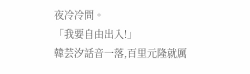夜冷冷問。
「我要自由出入!」
韓芸汐話音一落,百里元隆就厲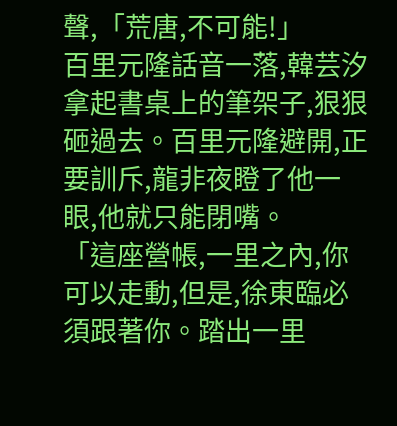聲,「荒唐,不可能!」
百里元隆話音一落,韓芸汐拿起書桌上的筆架子,狠狠砸過去。百里元隆避開,正要訓斥,龍非夜瞪了他一眼,他就只能閉嘴。
「這座營帳,一里之內,你可以走動,但是,徐東臨必須跟著你。踏出一里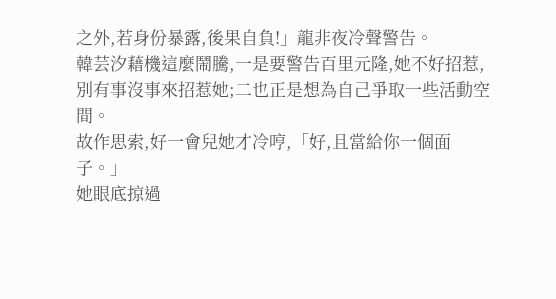之外,若身份暴露,後果自負!」龍非夜冷聲警告。
韓芸汐藉機這麼鬧騰,一是要警告百里元隆,她不好招惹,別有事沒事來招惹她;二也正是想為自己爭取一些活動空間。
故作思索,好一會兒她才冷哼,「好,且當給你一個面子。」
她眼底掠過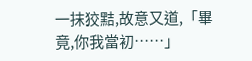一抹狡黠,故意又道,「畢竟,你我當初……」